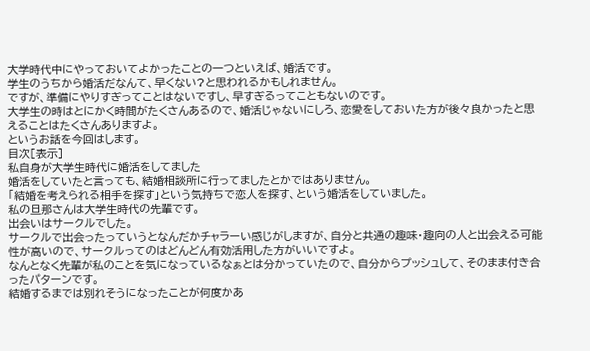大学時代中にやっておいてよかったことの一つといえば、婚活です。
学生のうちから婚活だなんて、早くない?と思われるかもしれません。
ですが、準備にやりすぎってことはないですし、早すぎるってこともないのです。
大学生の時はとにかく時間がたくさんあるので、婚活じゃないにしろ、恋愛をしておいた方が後々良かったと思えることはたくさんありますよ。
というお話を今回はします。
目次[表示]
私自身が大学生時代に婚活をしてました
婚活をしていたと言っても、結婚相談所に行ってましたとかではありません。
「結婚を考えられる相手を探す」という気持ちで恋人を探す、という婚活をしていました。
私の旦那さんは大学生時代の先輩です。
出会いはサークルでした。
サークルで出会ったっていうとなんだかチャラーい感じがしますが、自分と共通の趣味・趣向の人と出会える可能性が高いので、サークルってのはどんどん有効活用した方がいいですよ。
なんとなく先輩が私のことを気になっているなぁとは分かっていたので、自分からプッシュして、そのまま付き合ったパターンです。
結婚するまでは別れそうになったことが何度かあ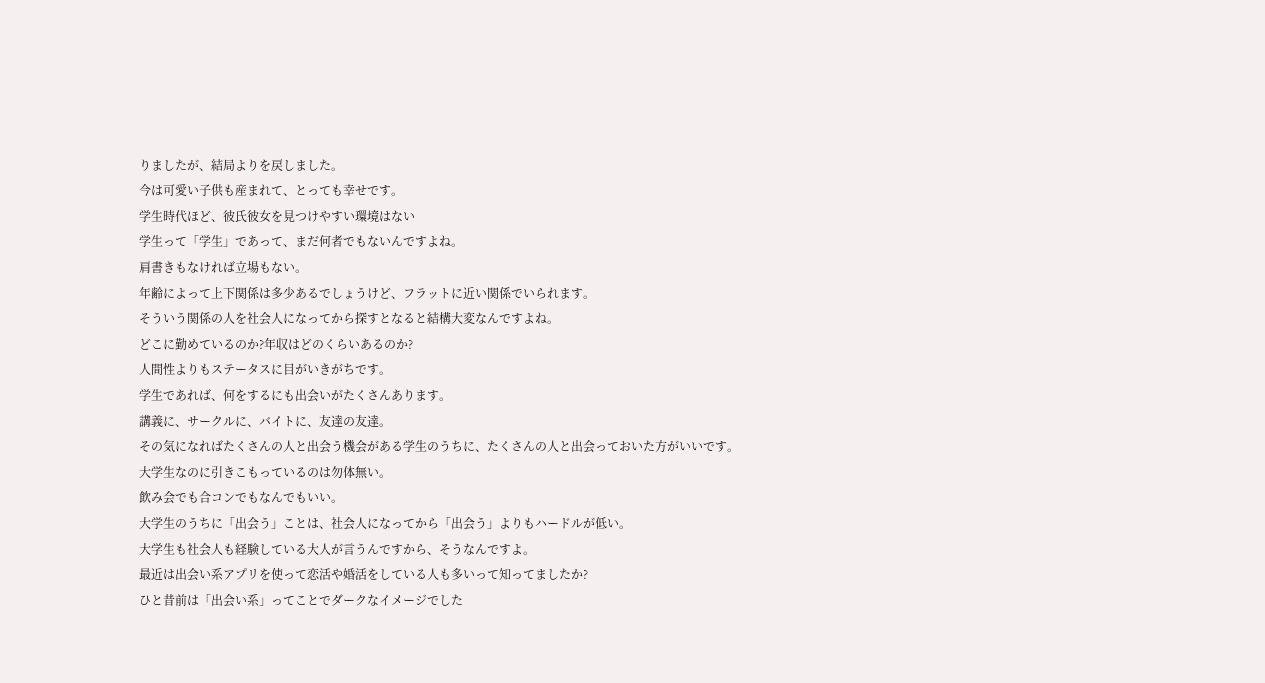りましたが、結局よりを戻しました。
今は可愛い子供も産まれて、とっても幸せです。
学生時代ほど、彼氏彼女を見つけやすい環境はない
学生って「学生」であって、まだ何者でもないんですよね。
肩書きもなければ立場もない。
年齢によって上下関係は多少あるでしょうけど、フラットに近い関係でいられます。
そういう関係の人を社会人になってから探すとなると結構大変なんですよね。
どこに勤めているのか?年収はどのくらいあるのか?
人間性よりもステータスに目がいきがちです。
学生であれば、何をするにも出会いがたくさんあります。
講義に、サークルに、バイトに、友達の友達。
その気になればたくさんの人と出会う機会がある学生のうちに、たくさんの人と出会っておいた方がいいです。
大学生なのに引きこもっているのは勿体無い。
飲み会でも合コンでもなんでもいい。
大学生のうちに「出会う」ことは、社会人になってから「出会う」よりもハードルが低い。
大学生も社会人も経験している大人が言うんですから、そうなんですよ。
最近は出会い系アプリを使って恋活や婚活をしている人も多いって知ってましたか?
ひと昔前は「出会い系」ってことでダークなイメージでした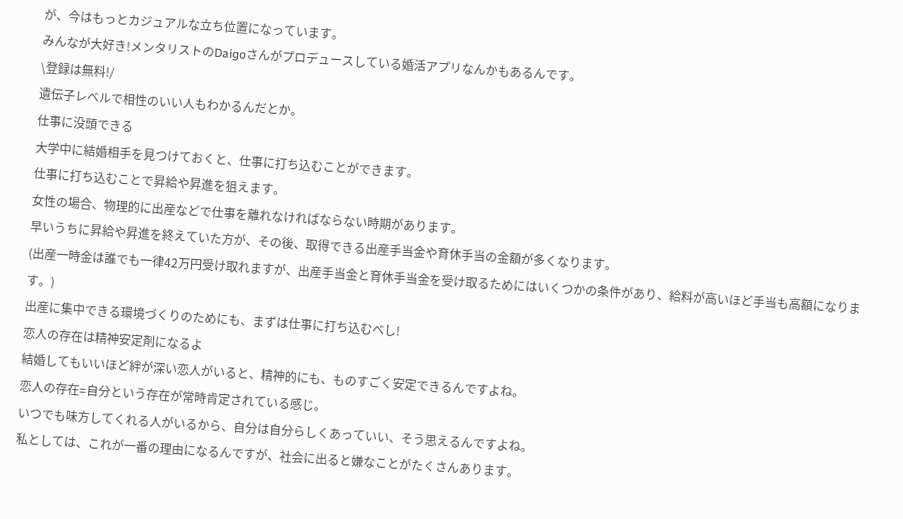が、今はもっとカジュアルな立ち位置になっています。
みんなが大好き!メンタリストのDaigoさんがプロデュースしている婚活アプリなんかもあるんです。
\登録は無料!/
遺伝子レベルで相性のいい人もわかるんだとか。
仕事に没頭できる
大学中に結婚相手を見つけておくと、仕事に打ち込むことができます。
仕事に打ち込むことで昇給や昇進を狙えます。
女性の場合、物理的に出産などで仕事を離れなければならない時期があります。
早いうちに昇給や昇進を終えていた方が、その後、取得できる出産手当金や育休手当の金額が多くなります。
(出産一時金は誰でも一律42万円受け取れますが、出産手当金と育休手当金を受け取るためにはいくつかの条件があり、給料が高いほど手当も高額になります。)
出産に集中できる環境づくりのためにも、まずは仕事に打ち込むべし!
恋人の存在は精神安定剤になるよ
結婚してもいいほど絆が深い恋人がいると、精神的にも、ものすごく安定できるんですよね。
恋人の存在=自分という存在が常時肯定されている感じ。
いつでも味方してくれる人がいるから、自分は自分らしくあっていい、そう思えるんですよね。
私としては、これが一番の理由になるんですが、社会に出ると嫌なことがたくさんあります。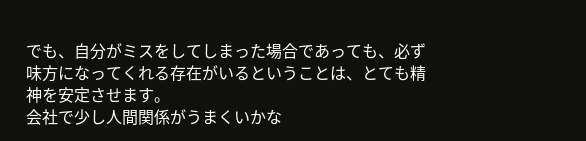でも、自分がミスをしてしまった場合であっても、必ず味方になってくれる存在がいるということは、とても精神を安定させます。
会社で少し人間関係がうまくいかな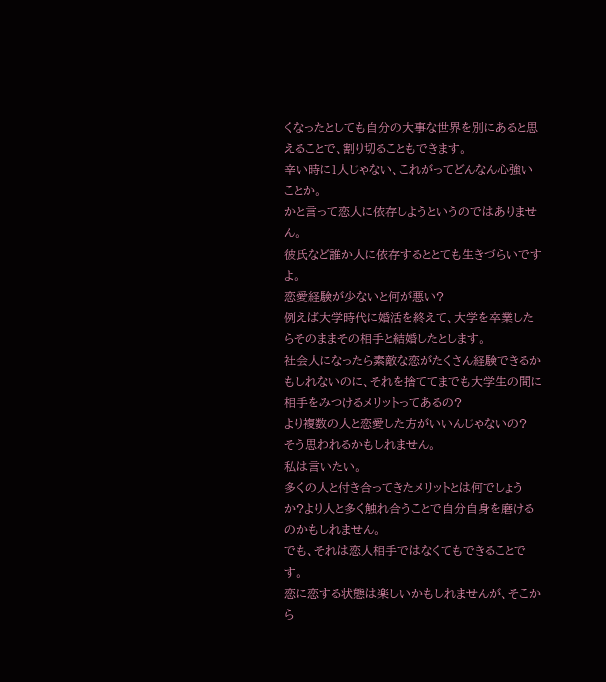くなったとしても自分の大事な世界を別にあると思えることで、割り切ることもできます。
辛い時に1人じゃない、これがってどんなん心強いことか。
かと言って恋人に依存しようというのではありません。
彼氏など誰か人に依存するととても生きづらいですよ。
恋愛経験が少ないと何が悪い?
例えば大学時代に婚活を終えて、大学を卒業したらそのままその相手と結婚したとします。
社会人になったら素敵な恋がたくさん経験できるかもしれないのに、それを捨ててまでも大学生の間に相手をみつけるメリットってあるの?
より複数の人と恋愛した方がいいんじゃないの?
そう思われるかもしれません。
私は言いたい。
多くの人と付き合ってきたメリットとは何でしょうか?より人と多く触れ合うことで自分自身を磨けるのかもしれません。
でも、それは恋人相手ではなくてもできることです。
恋に恋する状態は楽しいかもしれませんが、そこから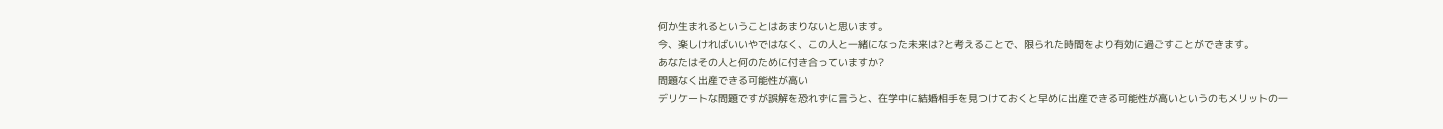何か生まれるということはあまりないと思います。
今、楽しければいいやではなく、この人と一緒になった未来は?と考えることで、限られた時間をより有効に過ごすことができます。
あなたはその人と何のために付き合っていますか?
問題なく出産できる可能性が高い
デリケートな問題ですが誤解を恐れずに言うと、在学中に結婚相手を見つけておくと早めに出産できる可能性が高いというのもメリットの一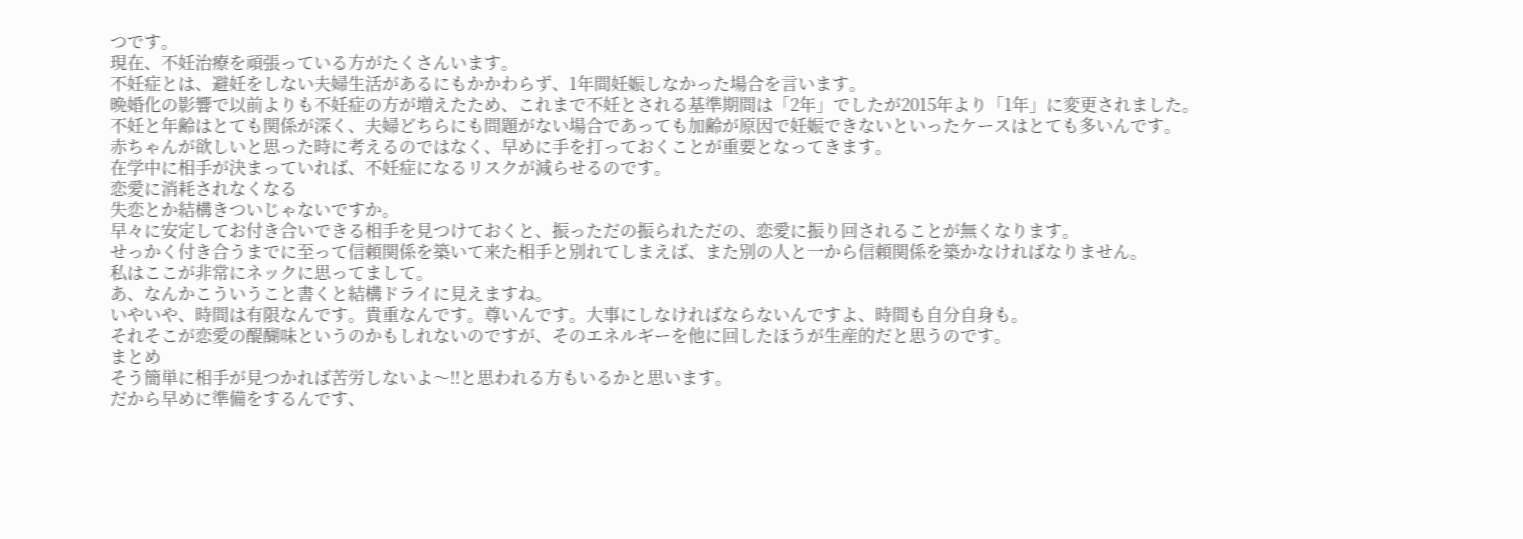つです。
現在、不妊治療を頑張っている方がたくさんいます。
不妊症とは、避妊をしない夫婦生活があるにもかかわらず、1年間妊娠しなかった場合を言います。
晩婚化の影響で以前よりも不妊症の方が増えたため、これまで不妊とされる基準期間は「2年」でしたが2015年より「1年」に変更されました。
不妊と年齢はとても関係が深く、夫婦どちらにも問題がない場合であっても加齢が原因で妊娠できないといったケースはとても多いんです。
赤ちゃんが欲しいと思った時に考えるのではなく、早めに手を打っておくことが重要となってきます。
在学中に相手が決まっていれば、不妊症になるリスクが減らせるのです。
恋愛に消耗されなくなる
失恋とか結構きついじゃないですか。
早々に安定してお付き合いできる相手を見つけておくと、振っただの振られただの、恋愛に振り回されることが無くなります。
せっかく付き合うまでに至って信頼関係を築いて来た相手と別れてしまえば、また別の人と一から信頼関係を築かなければなりません。
私はここが非常にネックに思ってまして。
あ、なんかこういうこと書くと結構ドライに見えますね。
いやいや、時間は有限なんです。貴重なんです。尊いんです。大事にしなければならないんですよ、時間も自分自身も。
それそこが恋愛の醍醐味というのかもしれないのですが、そのエネルギーを他に回したほうが生産的だと思うのです。
まとめ
そう簡単に相手が見つかれば苦労しないよ〜!!と思われる方もいるかと思います。
だから早めに準備をするんです、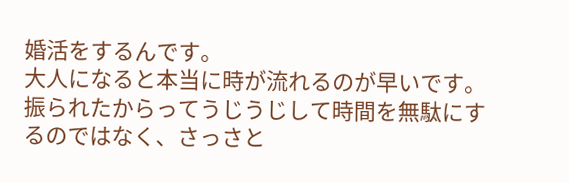婚活をするんです。
大人になると本当に時が流れるのが早いです。
振られたからってうじうじして時間を無駄にするのではなく、さっさと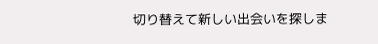切り替えて新しい出会いを探しま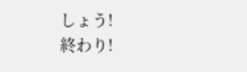しょう!
終わり!